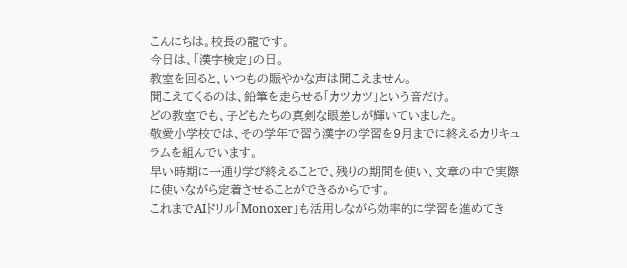こんにちは。校長の龍です。
今日は、「漢字検定」の日。
教室を回ると、いつもの賑やかな声は聞こえません。
聞こえてくるのは、鉛筆を走らせる「カツカツ」という音だけ。
どの教室でも、子どもたちの真剣な眼差しが輝いていました。
敬愛小学校では、その学年で習う漢字の学習を9月までに終えるカリキュラムを組んでいます。
早い時期に一通り学び終えることで、残りの期間を使い、文章の中で実際に使いながら定着させることができるからです。
これまでAIドリル「Monoxer」も活用しながら効率的に学習を進めてき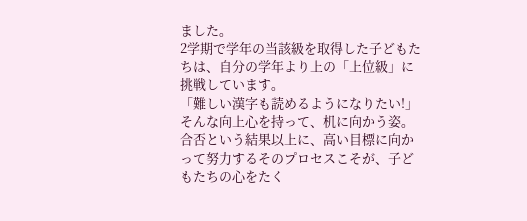ました。
2学期で学年の当該級を取得した子どもたちは、自分の学年より上の「上位級」に挑戦しています。
「難しい漢字も読めるようになりたい!」
そんな向上心を持って、机に向かう姿。
合否という結果以上に、高い目標に向かって努力するそのプロセスこそが、子どもたちの心をたく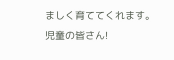ましく育ててくれます。
児童の皆さん!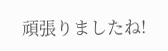頑張りましたね!